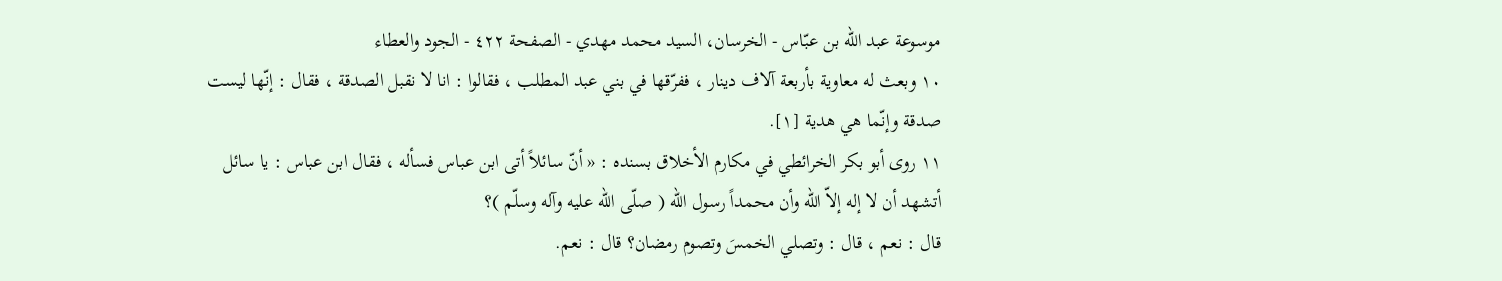موسوعة عبد الله بن عبّاس - الخرسان، السيد محمد مهدي - الصفحة ٤٢٢ - الجود والعطاء
١٠ وبعث له معاوية بأربعة آلاف دينار ، ففرّقها في بني عبد المطلب ، فقالوا : انا لا نقبل الصدقة ، فقال : إنّها ليست صدقة وإنّما هي هدية [١].
١١ روى أبو بكر الخرائطي في مكارم الأخلاق بسنده : « أنّ سائلاً أتى ابن عباس فسأله ، فقال ابن عباس : يا سائل أتشهد أن لا إله إلاّ الله وأن محمداً رسول الله ( صلّى الله عليه وآله وسلّم )؟
قال : نعم ، قال : وتصلي الخمسَ وتصوم رمضان؟ قال : نعم.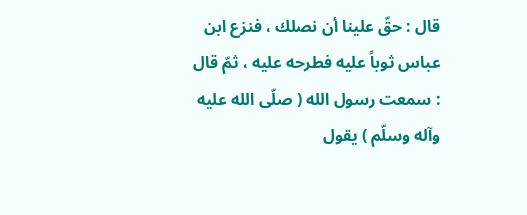قال : حقّ علينا أن نصلك ، فنزع ابن عباس ثوباً عليه فطرحه عليه ، ثمّ قال : سمعت رسول الله ( صلّى الله عليه وآله وسلّم ) يقول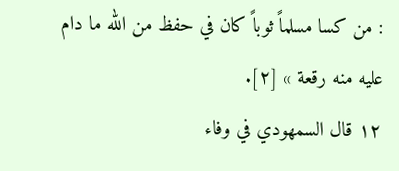: من كسا مسلماً ثوباً كان في حفظ من الله ما دام عليه منه رقعة » [٢].
١٢ قال السمهودي في وفاء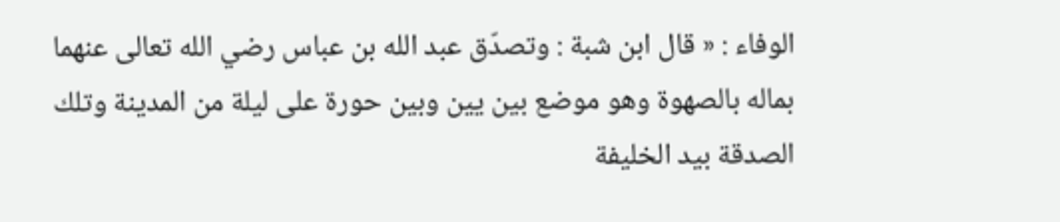الوفاء : « قال ابن شبة : وتصدّق عبد الله بن عباس رضي الله تعالى عنهما بماله بالصهوة وهو موضع بين يين وبين حورة على ليلة من المدينة وتلك الصدقة بيد الخليفة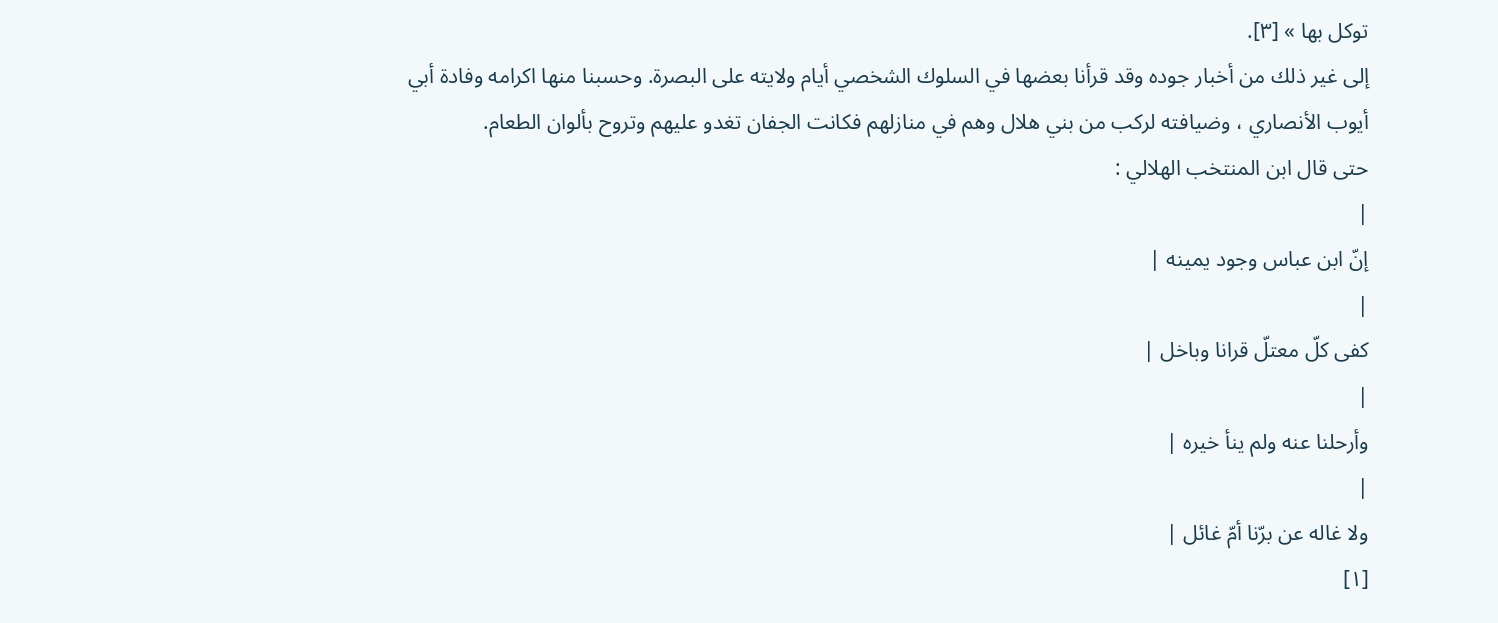توكل بها » [٣].
إلى غير ذلك من أخبار جوده وقد قرأنا بعضها في السلوك الشخصي أيام ولايته على البصرة. وحسبنا منها اكرامه وفادة أبي أيوب الأنصاري ، وضيافته لركب من بني هلال وهم في منازلهم فكانت الجفان تغدو عليهم وتروح بألوان الطعام.
حتى قال ابن المنتخب الهلالي :
|
إنّ ابن عباس وجود يمينه |
|
كفى كلّ معتلّ قرانا وباخل |
|
وأرحلنا عنه ولم ينأ خيره |
|
ولا غاله عن برّنا أمّ غائل |
[١]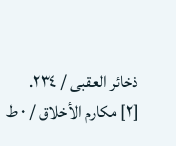ذخائر العقبى / ٢٣٤.
[٢] مكارم الأخلاق / ٠ ط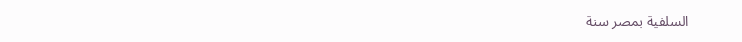السلفية بمصر سنة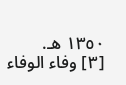١٣٥٠ هـ.
[٣] وفاء الوفاء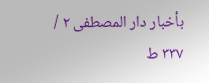بأخبار دار المصطفى ٢ / ٣٣٧ ط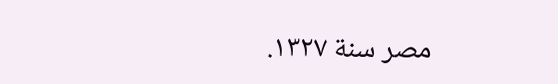مصر سنة ١٣٢٧.